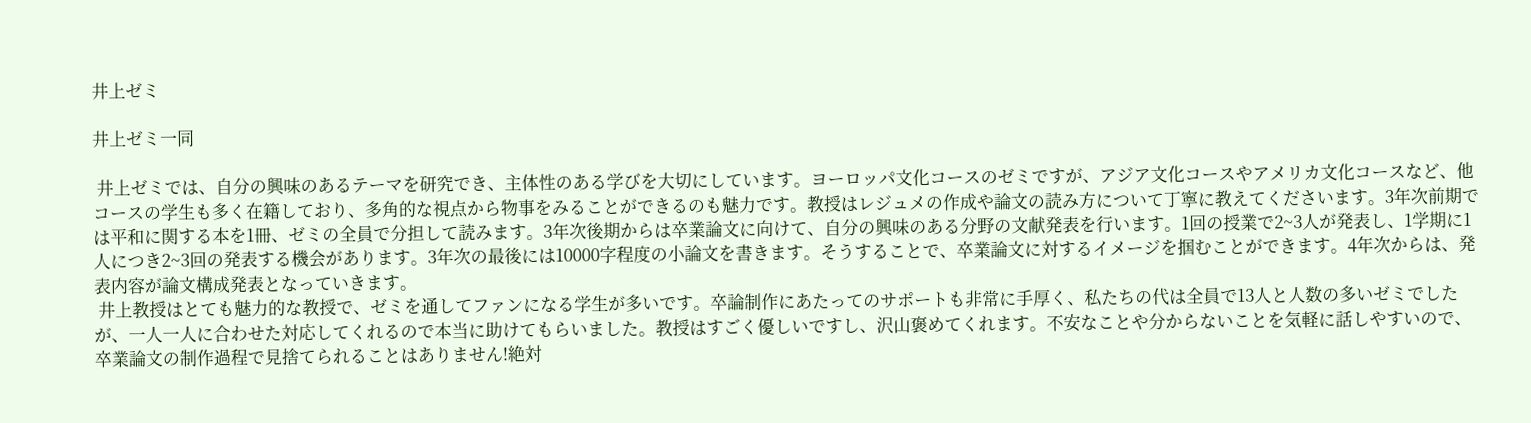井上ゼミ

井上ゼミ一同

 井上ゼミでは、自分の興味のあるテーマを研究でき、主体性のある学びを大切にしています。ヨーロッパ文化コースのゼミですが、アジア文化コースやアメリカ文化コースなど、他コースの学生も多く在籍しており、多角的な視点から物事をみることができるのも魅力です。教授はレジュメの作成や論文の読み方について丁寧に教えてくださいます。3年次前期では平和に関する本を1冊、ゼミの全員で分担して読みます。3年次後期からは卒業論文に向けて、自分の興味のある分野の文献発表を行います。1回の授業で2~3人が発表し、1学期に1人につき2~3回の発表する機会があります。3年次の最後には10000字程度の小論文を書きます。そうすることで、卒業論文に対するイメージを掴むことができます。4年次からは、発表内容が論文構成発表となっていきます。
 井上教授はとても魅力的な教授で、ゼミを通してファンになる学生が多いです。卒論制作にあたってのサポートも非常に手厚く、私たちの代は全員で13人と人数の多いゼミでしたが、一人一人に合わせた対応してくれるので本当に助けてもらいました。教授はすごく優しいですし、沢山褒めてくれます。不安なことや分からないことを気軽に話しやすいので、卒業論文の制作過程で見捨てられることはありません!絶対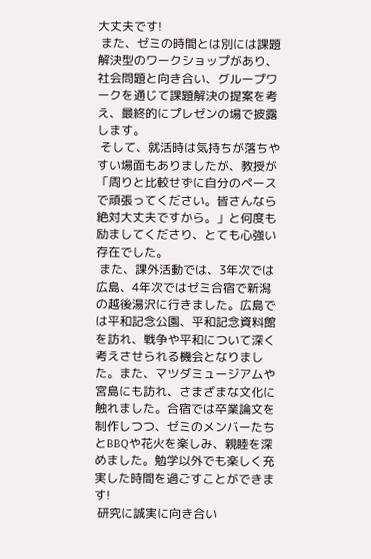大丈夫です!
 また、ゼミの時間とは別には課題解決型のワークショップがあり、社会問題と向き合い、グループワークを通じて課題解決の提案を考え、最終的にプレゼンの場で披露します。
 そして、就活時は気持ちが落ちやすい場面もありましたが、教授が「周りと比較せずに自分のペースで頑張ってください。皆さんなら絶対大丈夫ですから。」と何度も励ましてくださり、とても心強い存在でした。
 また、課外活動では、3年次では広島、4年次ではゼミ合宿で新潟の越後湯沢に行きました。広島では平和記念公園、平和記念資料館を訪れ、戦争や平和について深く考えさせられる機会となりました。また、マツダミュージアムや宮島にも訪れ、さまざまな文化に触れました。合宿では卒業論文を制作しつつ、ゼミのメンバーたちとBBQや花火を楽しみ、親睦を深めました。勉学以外でも楽しく充実した時間を過ごすことができます!
 研究に誠実に向き合い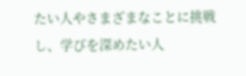たい人やさまざまなことに挑戦し、学びを深めたい人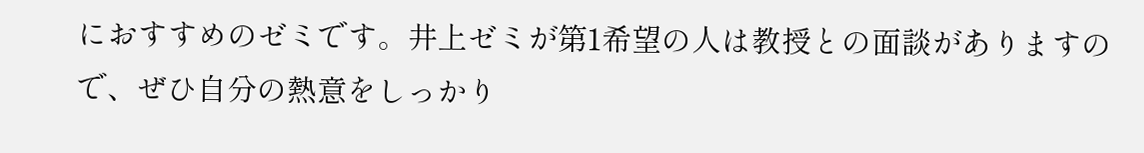におすすめのゼミです。井上ゼミが第1希望の人は教授との面談がありますので、ぜひ自分の熱意をしっかり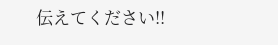伝えてください!!